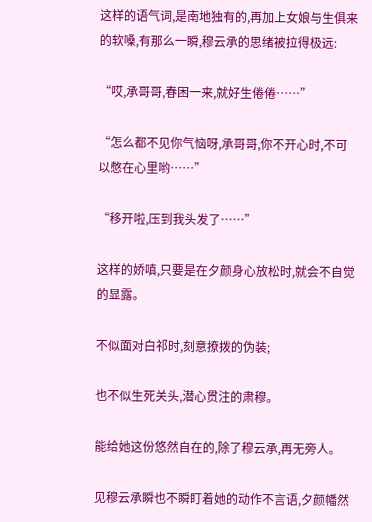这样的语气词,是南地独有的,再加上女娘与生俱来的软嗓,有那么一瞬,穆云承的思绪被拉得极远:

“哎,承哥哥,春困一来,就好生倦倦……”

“怎么都不见你气恼呀,承哥哥,你不开心时,不可以憋在心里哟……”

“移开啦,压到我头发了……”

这样的娇嗔,只要是在夕颜身心放松时,就会不自觉的显露。

不似面对白祁时,刻意撩拨的伪装;

也不似生死关头,潜心贯注的肃穆。

能给她这份悠然自在的,除了穆云承,再无旁人。

见穆云承瞬也不瞬盯着她的动作不言语,夕颜幡然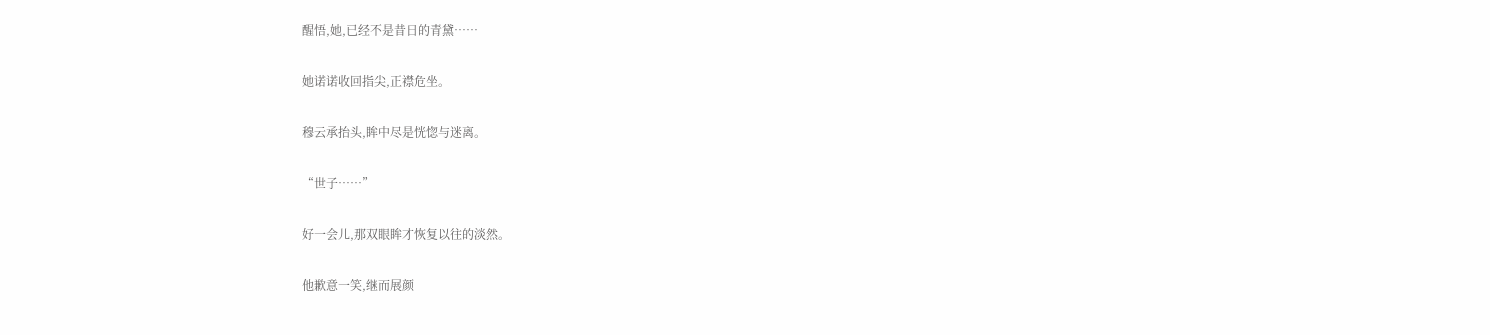醒悟,她,已经不是昔日的青黛……

她诺诺收回指尖,正襟危坐。

穆云承抬头,眸中尽是恍惚与迷离。

“世子……”

好一会儿,那双眼眸才恢复以往的淡然。

他歉意一笑,继而展颜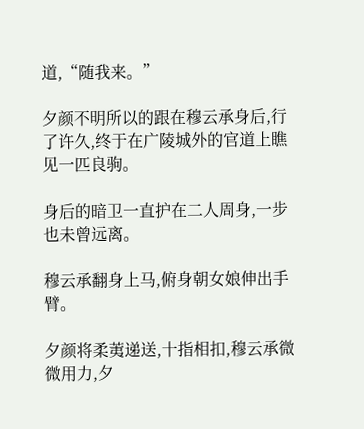道,“随我来。”

夕颜不明所以的跟在穆云承身后,行了许久,终于在广陵城外的官道上瞧见一匹良驹。

身后的暗卫一直护在二人周身,一步也未曾远离。

穆云承翻身上马,俯身朝女娘伸出手臂。

夕颜将柔荑递送,十指相扣,穆云承微微用力,夕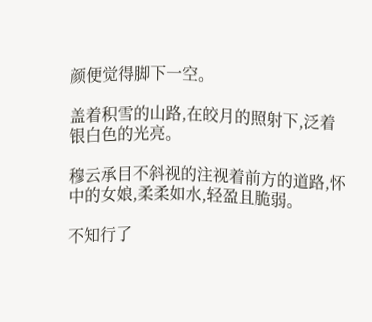颜便觉得脚下一空。

盖着积雪的山路,在皎月的照射下,泛着银白色的光亮。

穆云承目不斜视的注视着前方的道路,怀中的女娘,柔柔如水,轻盈且脆弱。

不知行了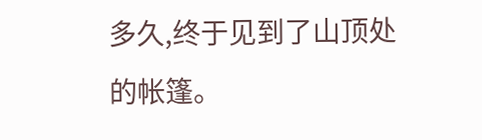多久,终于见到了山顶处的帐篷。